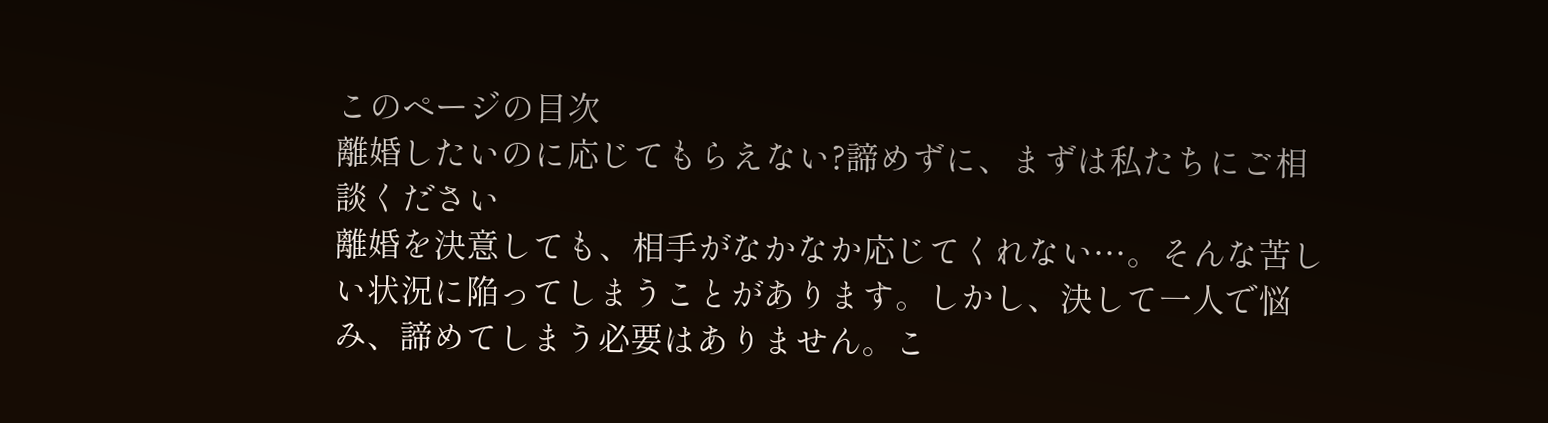このページの目次
離婚したいのに応じてもらえない?諦めずに、まずは私たちにご相談ください
離婚を決意しても、相手がなかなか応じてくれない…。そんな苦しい状況に陥ってしまうことがあります。しかし、決して一人で悩み、諦めてしまう必要はありません。こ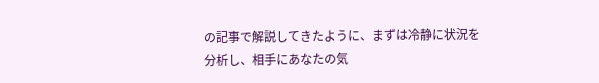の記事で解説してきたように、まずは冷静に状況を分析し、相手にあなたの気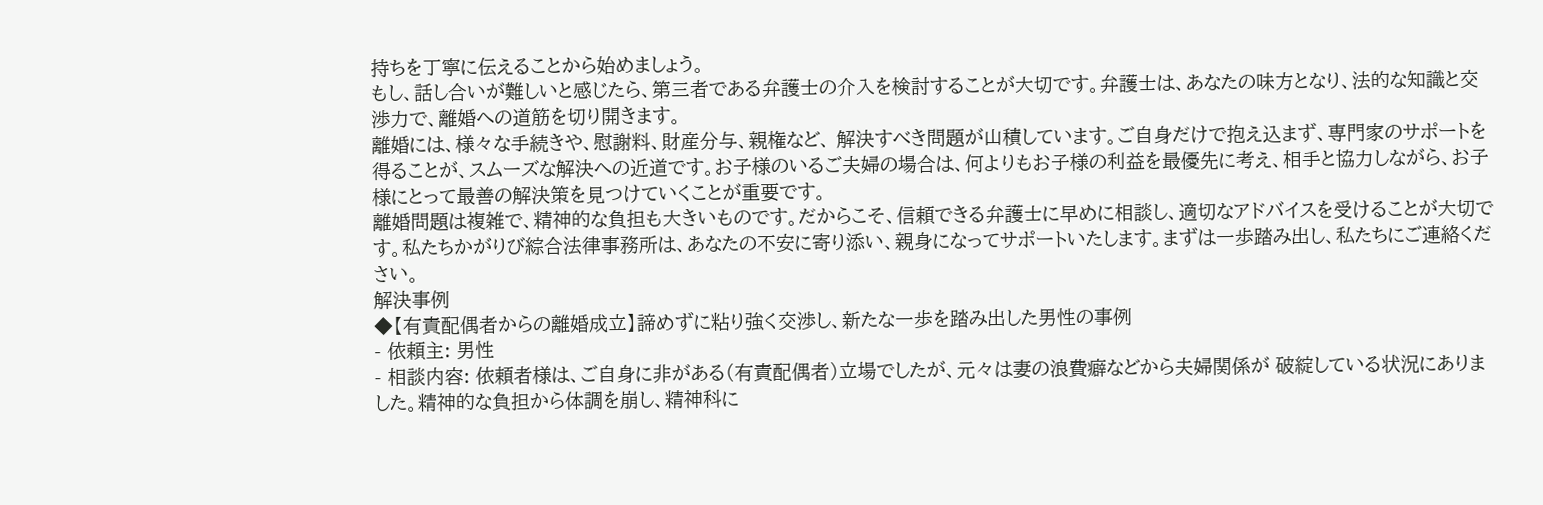持ちを丁寧に伝えることから始めましょう。
もし、話し合いが難しいと感じたら、第三者である弁護士の介入を検討することが大切です。弁護士は、あなたの味方となり、法的な知識と交渉力で、離婚への道筋を切り開きます。
離婚には、様々な手続きや、慰謝料、財産分与、親権など、 解決すべき問題が山積しています。ご自身だけで抱え込まず、専門家のサポートを得ることが、スムーズな解決への近道です。お子様のいるご夫婦の場合は、何よりもお子様の利益を最優先に考え、相手と協力しながら、お子様にとって最善の解決策を見つけていくことが重要です。
離婚問題は複雑で、精神的な負担も大きいものです。だからこそ、信頼できる弁護士に早めに相談し、適切なアドバイスを受けることが大切です。私たちかがりび綜合法律事務所は、あなたの不安に寄り添い、親身になってサポートいたします。まずは一歩踏み出し、私たちにご連絡ください。
解決事例
◆【有責配偶者からの離婚成立】諦めずに粘り強く交渉し、新たな一歩を踏み出した男性の事例
- 依頼主: 男性
- 相談内容: 依頼者様は、ご自身に非がある(有責配偶者)立場でしたが、元々は妻の浪費癖などから夫婦関係が 破綻している状況にありました。精神的な負担から体調を崩し、精神科に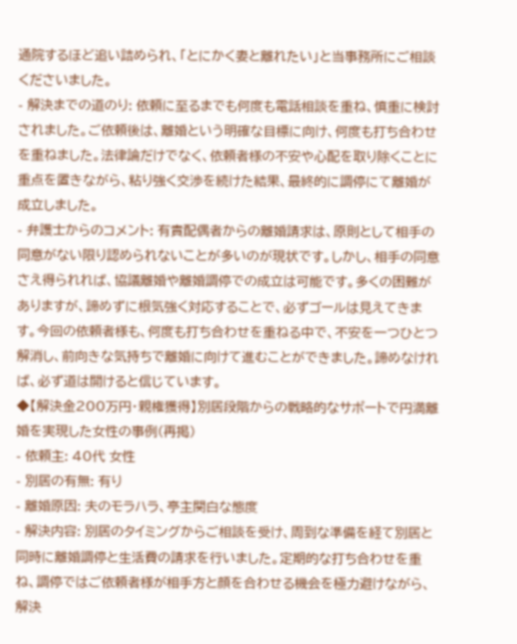通院するほど追い詰められ、「とにかく妻と離れたい」と当事務所にご相談くださいました。
- 解決までの道のり: 依頼に至るまでも何度も電話相談を重ね、慎重に検討されました。ご依頼後は、離婚という明確な目標に向け、何度も打ち合わせを重ねました。法律論だけでなく、依頼者様の不安や心配を取り除くことに重点を置きながら、粘り強く交渉を続けた結果、最終的に調停にて離婚が成立しました。
- 弁護士からのコメント: 有責配偶者からの離婚請求は、原則として相手の同意がない限り認められないことが多いのが現状です。しかし、相手の同意さえ得られれば、協議離婚や離婚調停での成立は可能です。多くの困難がありますが、諦めずに根気強く対応することで、必ずゴールは見えてきます。今回の依頼者様も、何度も打ち合わせを重ねる中で、不安を一つひとつ解消し、前向きな気持ちで離婚に向けて進むことができました。諦めなければ、必ず道は開けると信じています。
◆【解決金200万円・親権獲得】別居段階からの戦略的なサポートで円満離婚を実現した女性の事例(再掲)
- 依頼主: 40代 女性
- 別居の有無: 有り
- 離婚原因: 夫のモラハラ、亭主関白な態度
- 解決内容: 別居のタイミングからご相談を受け、周到な準備を経て別居と同時に離婚調停と生活費の請求を行いました。定期的な打ち合わせを重ね、調停ではご依頼者様が相手方と顔を合わせる機会を極力避けながら、解決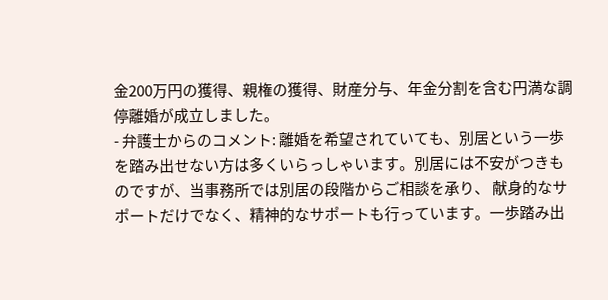金200万円の獲得、親権の獲得、財産分与、年金分割を含む円満な調停離婚が成立しました。
- 弁護士からのコメント: 離婚を希望されていても、別居という一歩を踏み出せない方は多くいらっしゃいます。別居には不安がつきものですが、当事務所では別居の段階からご相談を承り、 献身的なサポートだけでなく、精神的なサポートも行っています。一歩踏み出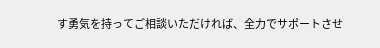す勇気を持ってご相談いただければ、全力でサポートさせ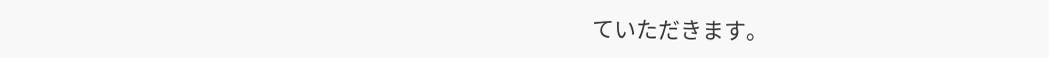ていただきます。